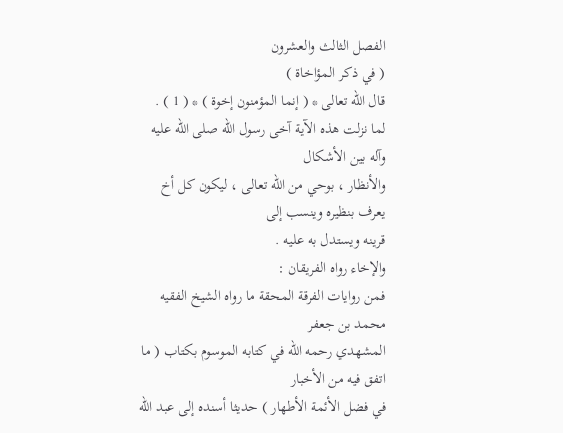الفصل الثالث والعشرون
( في ذكر المؤاخاة )
قال الله تعالى * ( إنما المؤمنون إخوة ) * ( 1 ) .
لما نزلت هذه الآية آخى رسول الله صلى الله عليه وآله بين الأشكال
والأنظار ، بوحي من الله تعالى ، ليكون كل أخ يعرف بنظيره وينسب إلى
قرينه ويستدل به عليه .
والإخاء رواه الفريقان :
فمن روايات الفرقة المحقة ما رواه الشيخ الفقيه محمد بن جعفر
المشهدي رحمه الله في كتابه الموسوم بكتاب ( ما اتفق فيه من الأخبار
في فضل الأئمة الأطهار ) حديثا أسنده إلى عبد الله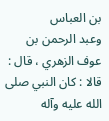بن العباس
وعبد الرحمن بن عوف الزهري ، قال : قالا : كان النبي صلى الله عليه وآله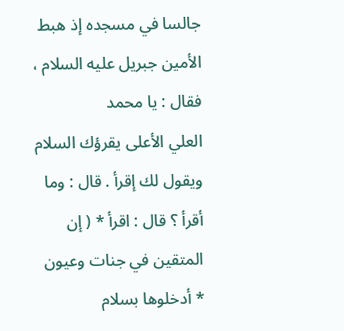جالسا في مسجده إذ هبط الأمين جبريل عليه السلام ، فقال : يا محمد
العلي الأعلى يقرؤك السلام ويقول لك إقرأ . قال : وما أقرأ ؟ قال : اقرأ * ( إن
المتقين في جنات وعيون * أدخلوها بسلام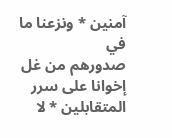آمنين * ونزعنا ما في
صدورهم من غل إخوانا على سرر المتقابلين * لا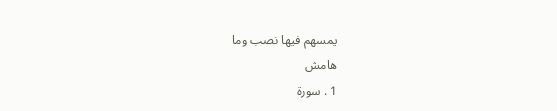يمسهم فيها نصب وما
هامش
1 . سورة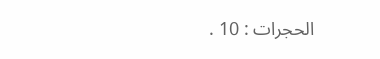الحجرات : 10 .